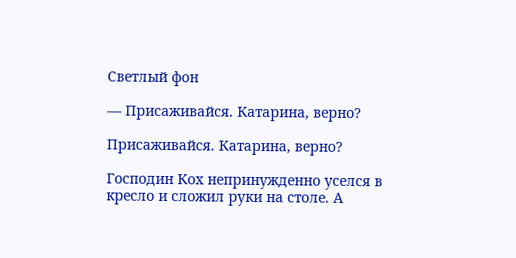Светлый фон

— Присаживайся. Катарина, верно?

Присаживайся. Катарина, верно?

Господин Кох непринужденно уселся в кресло и сложил руки на столе. А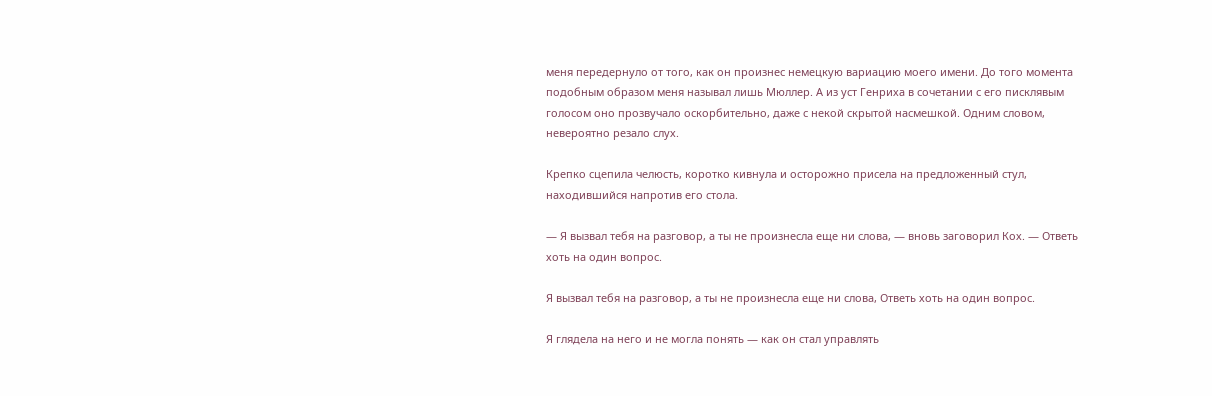меня передернуло от того, как он произнес немецкую вариацию моего имени. До того момента подобным образом меня называл лишь Мюллер. А из уст Генриха в сочетании с его писклявым голосом оно прозвучало оскорбительно, даже с некой скрытой насмешкой. Одним словом, невероятно резало слух.

Крепко сцепила челюсть, коротко кивнула и осторожно присела на предложенный стул, находившийся напротив его стола.

— Я вызвал тебя на разговор, а ты не произнесла еще ни слова, — вновь заговорил Кох. — Ответь хоть на один вопрос.

Я вызвал тебя на разговор, а ты не произнесла еще ни слова, Ответь хоть на один вопрос.

Я глядела на него и не могла понять — как он стал управлять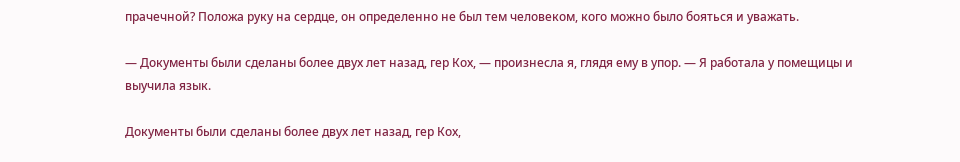прачечной? Положа руку на сердце, он определенно не был тем человеком, кого можно было бояться и уважать.

— Документы были сделаны более двух лет назад, гер Кох, — произнесла я, глядя ему в упор. — Я работала у помещицы и выучила язык.

Документы были сделаны более двух лет назад, гер Кох,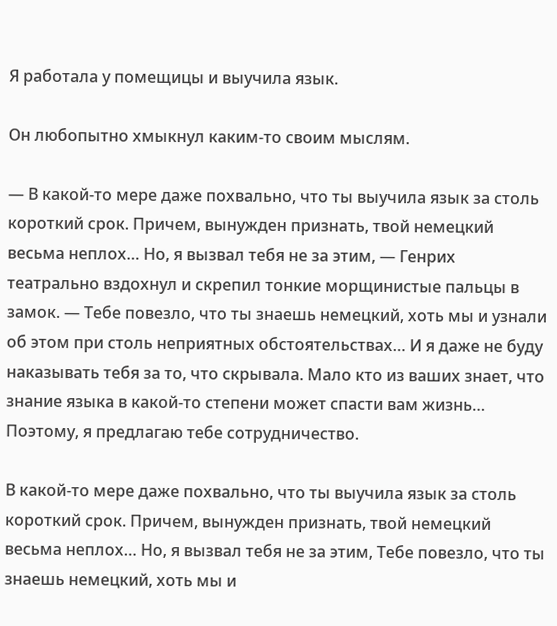Я работала у помещицы и выучила язык.

Он любопытно хмыкнул каким-то своим мыслям.

— В какой-то мере даже похвально, что ты выучила язык за столь короткий срок. Причем, вынужден признать, твой немецкий весьма неплох… Но, я вызвал тебя не за этим, — Генрих театрально вздохнул и скрепил тонкие морщинистые пальцы в замок. — Тебе повезло, что ты знаешь немецкий, хоть мы и узнали об этом при столь неприятных обстоятельствах… И я даже не буду наказывать тебя за то, что скрывала. Мало кто из ваших знает, что знание языка в какой-то степени может спасти вам жизнь… Поэтому, я предлагаю тебе сотрудничество.

В какой-то мере даже похвально, что ты выучила язык за столь короткий срок. Причем, вынужден признать, твой немецкий весьма неплох… Но, я вызвал тебя не за этим, Тебе повезло, что ты знаешь немецкий, хоть мы и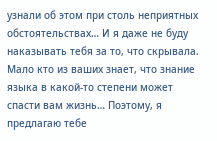узнали об этом при столь неприятных обстоятельствах… И я даже не буду наказывать тебя за то, что скрывала. Мало кто из ваших знает, что знание языка в какой-то степени может спасти вам жизнь… Поэтому, я предлагаю тебе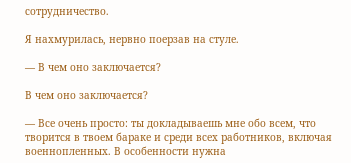сотрудничество.

Я нахмурилась, нервно поерзав на стуле.

— В чем оно заключается?

В чем оно заключается?

— Все очень просто: ты докладываешь мне обо всем, что творится в твоем бараке и среди всех работников, включая военнопленных. В особенности нужна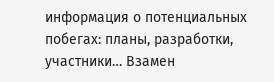информация о потенциальных побегах: планы, разработки, участники… Взамен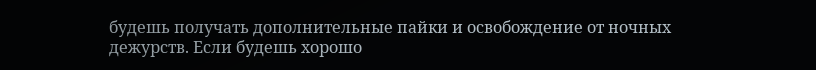будешь получать дополнительные пайки и освобождение от ночных дежурств. Если будешь хорошо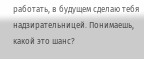работать, в будущем сделаю тебя надзирательницей. Понимаешь, какой это шанс?